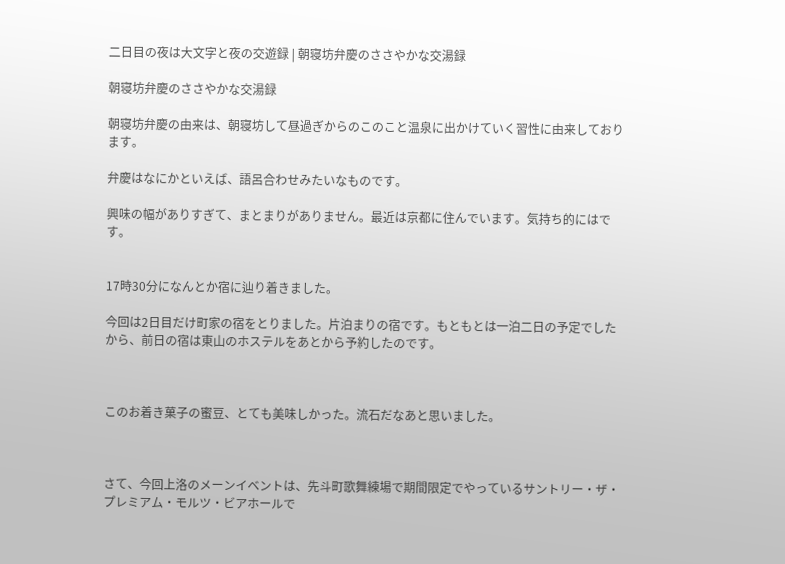二日目の夜は大文字と夜の交遊録 | 朝寝坊弁慶のささやかな交湯録

朝寝坊弁慶のささやかな交湯録

朝寝坊弁慶の由来は、朝寝坊して昼過ぎからのこのこと温泉に出かけていく習性に由来しております。

弁慶はなにかといえば、語呂合わせみたいなものです。

興味の幅がありすぎて、まとまりがありません。最近は京都に住んでいます。気持ち的にはです。


17時30分になんとか宿に辿り着きました。

今回は2日目だけ町家の宿をとりました。片泊まりの宿です。もともとは一泊二日の予定でしたから、前日の宿は東山のホステルをあとから予約したのです。



このお着き菓子の蜜豆、とても美味しかった。流石だなあと思いました。



さて、今回上洛のメーンイベントは、先斗町歌舞練場で期間限定でやっているサントリー・ザ・プレミアム・モルツ・ビアホールで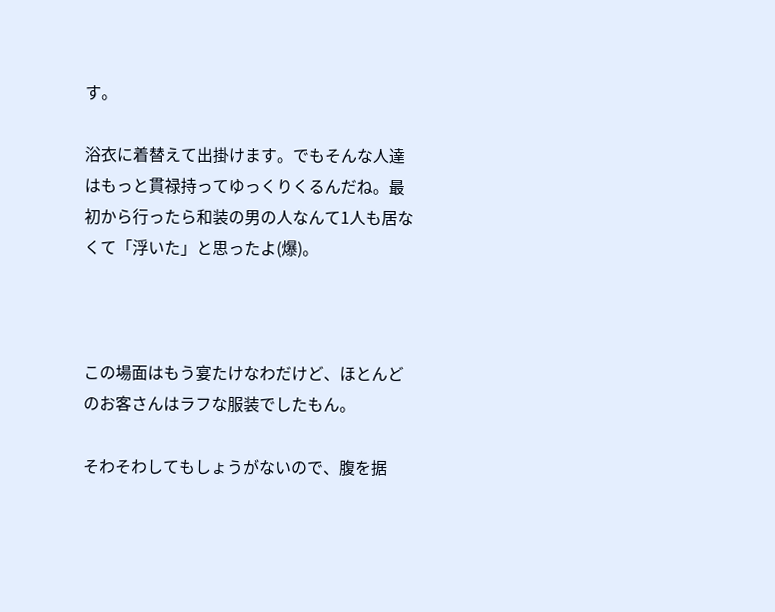す。

浴衣に着替えて出掛けます。でもそんな人達はもっと貫禄持ってゆっくりくるんだね。最初から行ったら和装の男の人なんて1人も居なくて「浮いた」と思ったよ(爆)。



この場面はもう宴たけなわだけど、ほとんどのお客さんはラフな服装でしたもん。

そわそわしてもしょうがないので、腹を据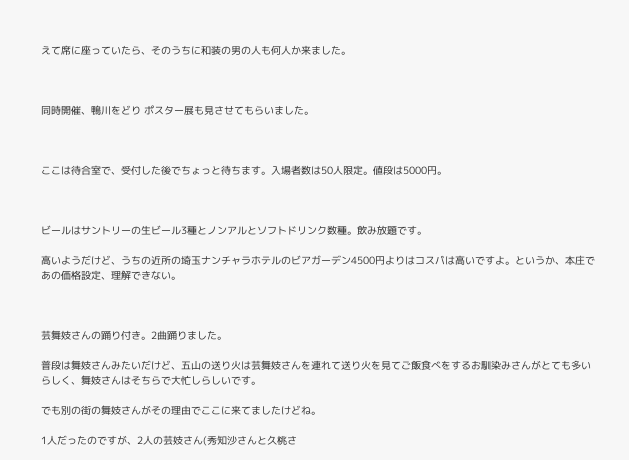えて席に座っていたら、そのうちに和装の男の人も何人か来ました。



同時開催、鴨川をどり ポスター展も見させてもらいました。



ここは待合室で、受付した後でちょっと待ちます。入場者数は50人限定。値段は5000円。



ビールはサントリーの生ビール3種とノンアルとソフトドリンク数種。飲み放題です。

高いようだけど、うちの近所の埼玉ナンチャラホテルのビアガーデン4500円よりはコスパは高いですよ。というか、本庄であの価格設定、理解できない。



芸舞妓さんの踊り付き。2曲踊りました。

普段は舞妓さんみたいだけど、五山の送り火は芸舞妓さんを連れて送り火を見てご飯食べをするお馴染みさんがとても多いらしく、舞妓さんはそちらで大忙しらしいです。

でも別の街の舞妓さんがその理由でここに来てましたけどね。

1人だったのですが、2人の芸妓さん(秀知沙さんと久桃さ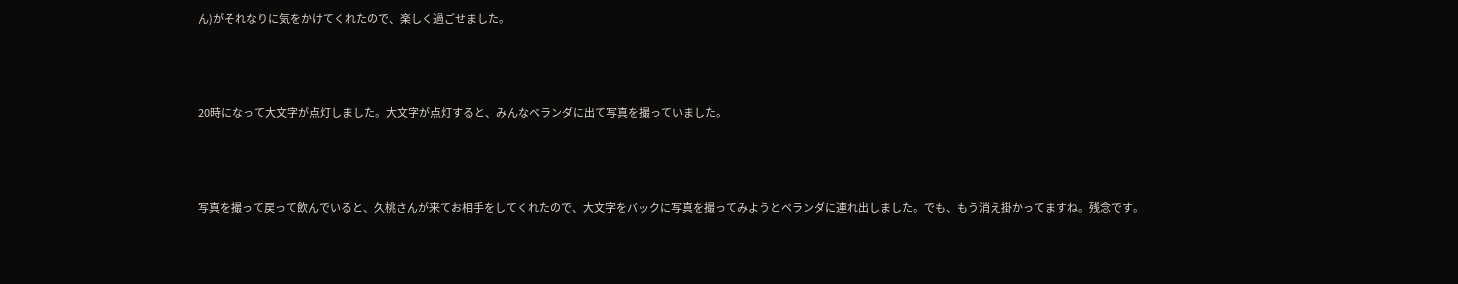ん)がそれなりに気をかけてくれたので、楽しく過ごせました。



20時になって大文字が点灯しました。大文字が点灯すると、みんなベランダに出て写真を撮っていました。



写真を撮って戻って飲んでいると、久桃さんが来てお相手をしてくれたので、大文字をバックに写真を撮ってみようとベランダに連れ出しました。でも、もう消え掛かってますね。残念です。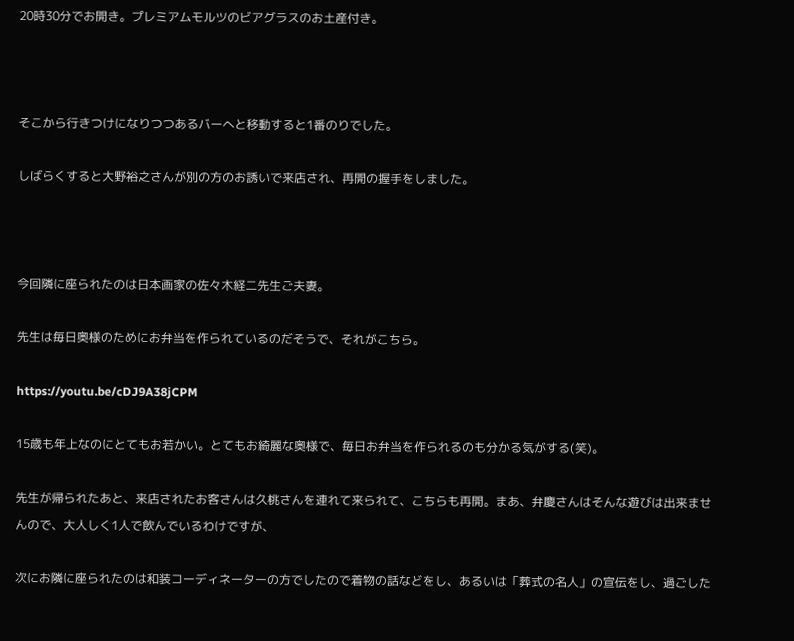20時30分でお開き。プレミアムモルツのビアグラスのお土産付き。



そこから行きつけになりつつあるバーへと移動すると1番のりでした。

しばらくすると大野裕之さんが別の方のお誘いで来店され、再開の握手をしました。



今回隣に座られたのは日本画家の佐々木経二先生ご夫妻。

先生は毎日奥様のためにお弁当を作られているのだそうで、それがこちら。

https://youtu.be/cDJ9A38jCPM

15歳も年上なのにとてもお若かい。とてもお綺麗な奥様で、毎日お弁当を作られるのも分かる気がする(笑)。

先生が帰られたあと、来店されたお客さんは久桃さんを連れて来られて、こちらも再開。まあ、弁慶さんはそんな遊びは出来ませんので、大人しく1人で飲んでいるわけですが、

次にお隣に座られたのは和装コーディネーターの方でしたので着物の話などをし、あるいは「葬式の名人」の宣伝をし、過ごした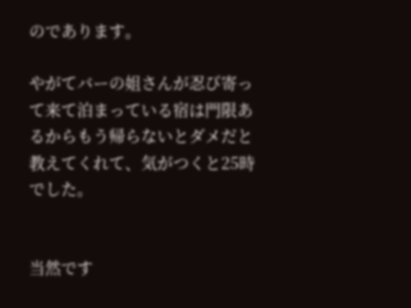のであります。

やがてバーの姐さんが忍び寄って来て泊まっている宿は門限あるからもう帰らないとダメだと教えてくれて、気がつくと25時でした。


当然です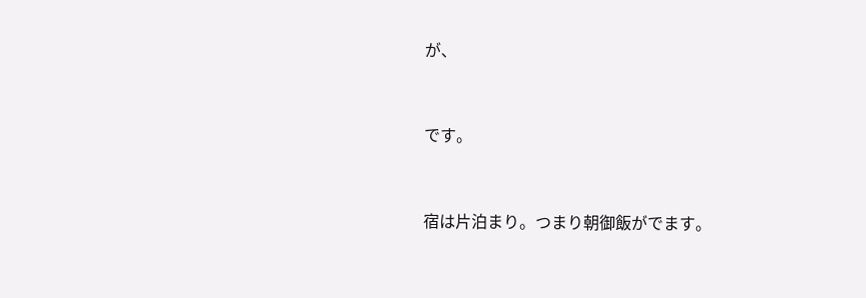が、


です。


宿は片泊まり。つまり朝御飯がでます。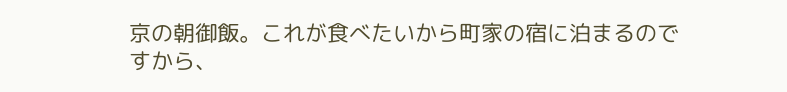京の朝御飯。これが食べたいから町家の宿に泊まるのですから、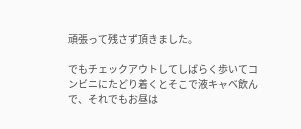頑張って残さず頂きました。

でもチェックアウトしてしばらく歩いてコンビニにたどり着くとそこで液キャベ飲んで、それでもお昼は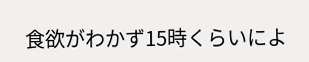食欲がわかず15時くらいによ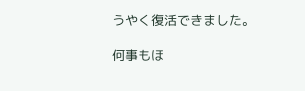うやく復活できました。

何事もほ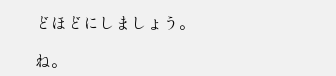どほどにしましょう。

ね。